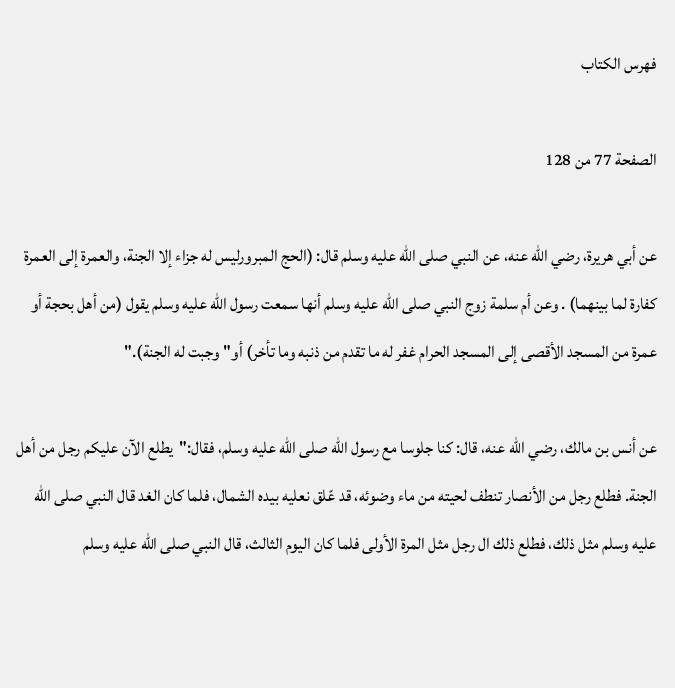فهرس الكتاب

الصفحة 77 من 128

عن أبي هريرة، رضي الله عنه، عن النبي صلى الله عليه وسلم قال: (الحج المبرورليس له جزاء إلا الجنة، والعمرة إلى العمرة كفارة لما بينهما) . وعن أم سلمة زوج النبي صلى الله عليه وسلم أنها سمعت رسول الله عليه وسلم يقول (من أهل بحجة أو عمرة من المسجد الأقصى إلى المسجد الحرام غفر له ما تقدم من ذنبه وما تأخر) أو"وجبت له الجنة)."

عن أنس بن مالك، رضي الله عنه، قال: كنا جلوسا مع رسول الله صلى الله عليه وسلم، فقال:"يطلع الآن عليكم رجل من أهل الجنة. فطلع رجل من الأنصار تنطف لحيته من ماء وضوئه، قد عّلق نعليه بيده الشمال، فلما كان الغد قال النبي صلى الله عليه وسلم مثل ذلك، فطلع ذلك ال رجل مثل المرة الأولى فلما كان اليوم الثالث، قال النبي صلى الله عليه وسلم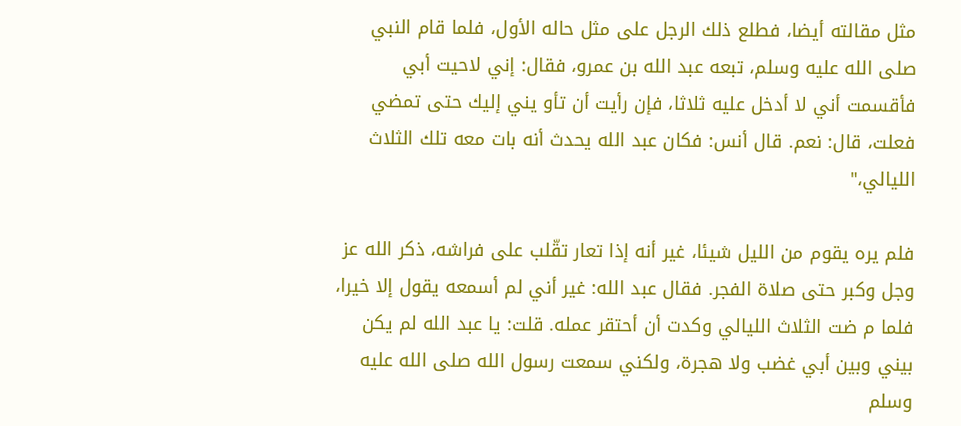مثل مقالته أيضا، فطلع ذلك الرجل على مثل حاله الأول، فلما قام النبي صلى الله عليه وسلم، تبعه عبد الله بن عمرو، فقال: إني لاحيت أبي فأقسمت أني لا أدخل عليه ثلاثا، فإن رأيت أن تأو يني إليك حتى تمضي فعلت، قال: نعم. قال أنس: فكان عبد الله يحدث أنه بات معه تلك الثلاث الليالي،"

فلم يره يقوم من الليل شيئا، غير أنه إذا تعار تقّلب على فراشه، ذكر الله عز وجل وكبر حتى صلاة الفجر. فقال عبد الله: غير أني لم أسمعه يقول إلا خيرا، فلما م ضت الثلاث الليالي وكدت أن أحتقر عمله. قلت: يا عبد الله لم يكن بيني وبين أبي غضب ولا هجرة، ولكني سمعت رسول الله صلى الله عليه وسلم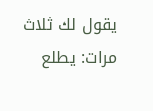يقول لك ثلاث مرات: يطلع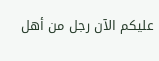عليكم الآن رجل من أهل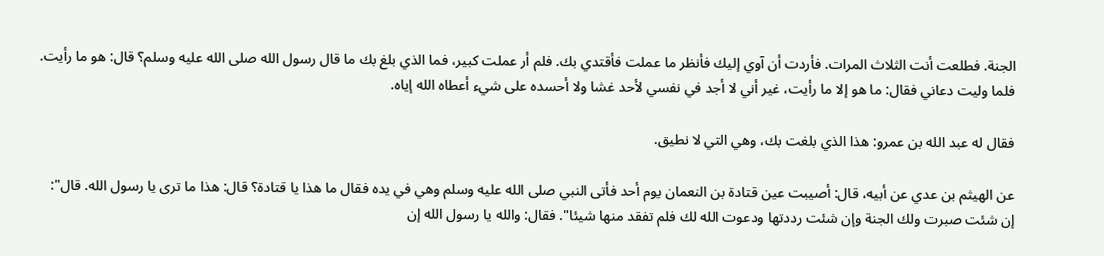الجنة. فطلعت أنت الثلاث المرات. فأردت أن آوي إليك فأنظر ما عملت فأقتدي بك. فلم أر عملت كبير، فما الذي بلغ بك ما قال رسول الله صلى الله عليه وسلم؟ قال: هو ما رأيت. فلما وليت دعاني فقال: ما هو إلا ما رأيت، غير أني لا أجد في نفسي لأحد غشا ولا أحسده على شيء أعطاه الله إياه.

فقال له عبد الله بن عمرو: هذا الذي بلغت بك، وهي التي لا نطيق.

عن الهيثم بن عدي عن أبيه، قال: أصيبت عين قتادة بن النعمان يوم أحد فأتى النبي صلى الله عليه وسلم وهي في يده فقال ما هذا يا قتادة؟ قال: هذا ما ترى يا رسول الله. قال": إن شئت صبرت ولك الجنة وإن شئت رددتها ودعوت الله لك فلم تفقد منها شيئا". فقال: والله يا رسول الله إن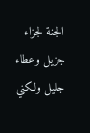الجنة لجزاء جزيل وعطاء جليل ولكني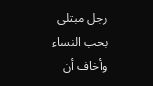رجل مبتلى بحب النساء وأخاف أن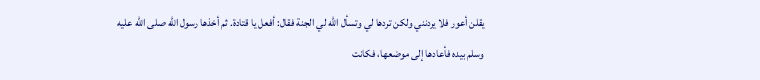يقلن أعور فلا يردنني ولكن تردها لي وتسأل الله لي الجنة فقال: أفعل يا قتادة. ثم أخذها رسول الله صلى الله عليه وسلم بيده فأعادها إلى موضعها، فكانت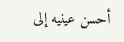أحسن عينيه إلى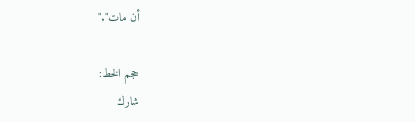أن مات"."

حجم الخط:
شارك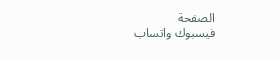الصفحة
فيسبوك واتساب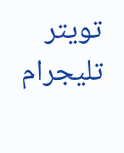تويتر تليجرام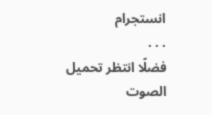انستجرام
. . .
فضلًا انتظر تحميل الصوت